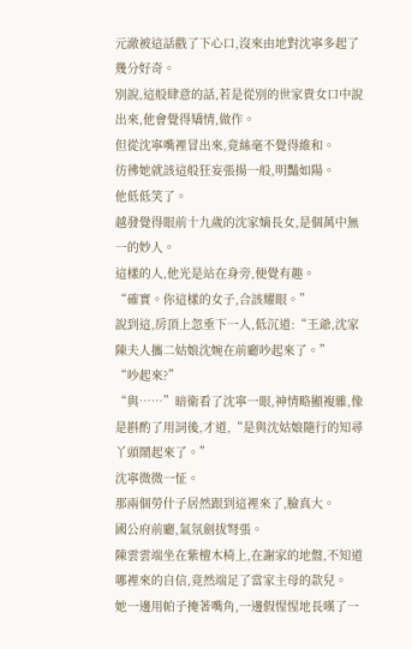元澈被這話戳了下心口,沒來由地對沈寧多起了幾分好奇。
別說,這般肆意的話,若是從別的世家貴女口中說出來,他會覺得矯情,做作。
但從沈寧嘴裡冒出來,竟絲毫不覺得維和。
彷彿她就該這般狂妄張揚一般,明豔如陽。
他低低笑了。
越發覺得眼前十九歲的沈家嫡長女,是個萬中無一的妙人。
這樣的人,他光是站在身旁,便覺有趣。
“確實。你這樣的女子,合該耀眼。”
說到這,房頂上忽垂下一人,低沉道:“王爺,沈家陳夫人攜二姑娘沈婉在前廳吵起來了。”
“吵起來?”
“與……”暗衛看了沈寧一眼,神情略顯複雜,像是斟酌了用詞後,才道,“是與沈姑娘隨行的知尋丫頭鬧起來了。”
沈寧微微一怔。
那兩個勞什子居然跟到這裡來了,臉真大。
國公府前廳,氣氛劍拔弩張。
陳雲雲端坐在紫檀木椅上,在謝家的地盤,不知道哪裡來的自信,竟然端足了當家主母的款兒。
她一邊用帕子掩著嘴角,一邊假惺惺地長嘆了一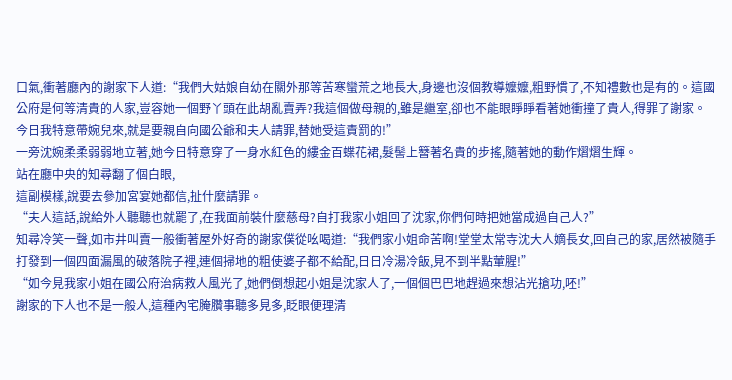口氣,衝著廳內的謝家下人道:“我們大姑娘自幼在關外那等苦寒蠻荒之地長大,身邊也沒個教導嬤嬤,粗野慣了,不知禮數也是有的。這國公府是何等清貴的人家,豈容她一個野丫頭在此胡亂賣弄?我這個做母親的,雖是繼室,卻也不能眼睜睜看著她衝撞了貴人,得罪了謝家。今日我特意帶婉兒來,就是要親自向國公爺和夫人請罪,替她受這責罰的!”
一旁沈婉柔柔弱弱地立著,她今日特意穿了一身水紅色的縷金百蝶花裙,髮髻上簪著名貴的步搖,隨著她的動作熠熠生輝。
站在廳中央的知尋翻了個白眼,
這副模樣,說要去參加宮宴她都信,扯什麼請罪。
“夫人這話,說給外人聽聽也就罷了,在我面前裝什麼慈母?自打我家小姐回了沈家,你們何時把她當成過自己人?”
知尋冷笑一聲,如市井叫賣一般衝著屋外好奇的謝家僕從吆喝道:“我們家小姐命苦啊!堂堂太常寺沈大人嫡長女,回自己的家,居然被隨手打發到一個四面漏風的破落院子裡,連個掃地的粗使婆子都不給配,日日冷湯冷飯,見不到半點葷腥!”
“如今見我家小姐在國公府治病救人風光了,她們倒想起小姐是沈家人了,一個個巴巴地趕過來想沾光搶功,呸!”
謝家的下人也不是一般人,這種內宅腌臢事聽多見多,眨眼便理清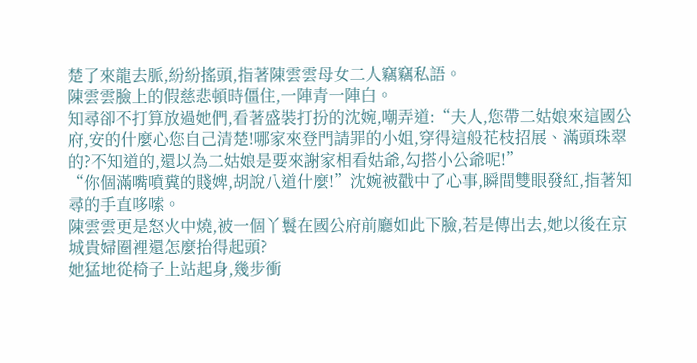楚了來龍去脈,紛紛搖頭,指著陳雲雲母女二人竊竊私語。
陳雲雲臉上的假慈悲頓時僵住,一陣青一陣白。
知尋卻不打算放過她們,看著盛裝打扮的沈婉,嘲弄道:“夫人,您帶二姑娘來這國公府,安的什麼心您自己清楚!哪家來登門請罪的小姐,穿得這般花枝招展、滿頭珠翠的?不知道的,還以為二姑娘是要來謝家相看姑爺,勾搭小公爺呢!”
“你個滿嘴噴糞的賤婢,胡說八道什麼!”沈婉被戳中了心事,瞬間雙眼發紅,指著知尋的手直哆嗦。
陳雲雲更是怒火中燒,被一個丫鬟在國公府前廳如此下臉,若是傳出去,她以後在京城貴婦圈裡還怎麼抬得起頭?
她猛地從椅子上站起身,幾步衝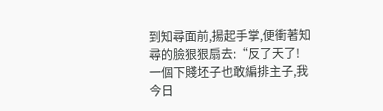到知尋面前,揚起手掌,便衝著知尋的臉狠狠扇去:“反了天了!一個下賤坯子也敢編排主子,我今日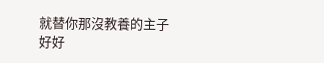就替你那沒教養的主子好好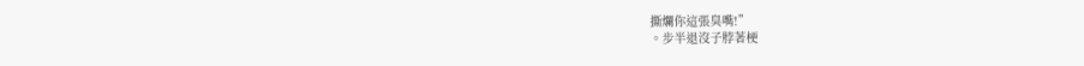撕爛你這張臭嘴!”
。步半退沒子脖著梗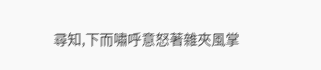尋知,下而嘯呼意怒著雜夾風掌